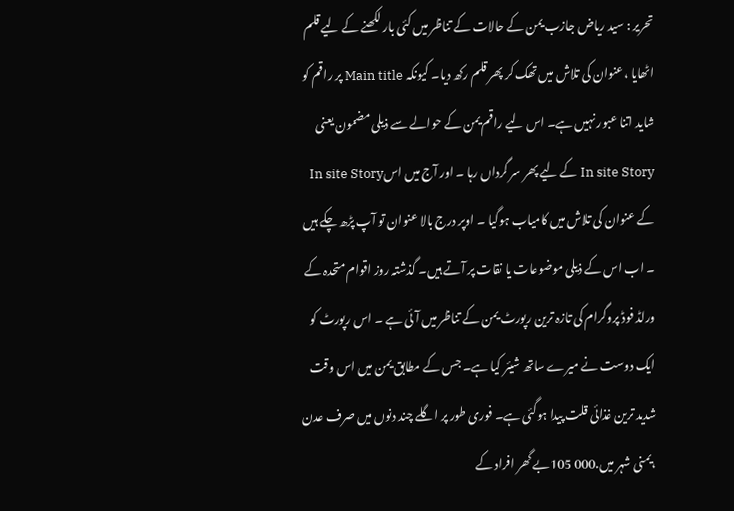تحریر : سید ریاض جازب یمن کے حالات کے تناظر میں کئی بار لکھنے کے لیے قلم اٹھایا ،عنوان کی تلاش میں تھک کر پھر قلم رکھ دیا۔ کیونکہ Main title پر راقم کو شاید اتنا عبور نہیں ہے۔ اس لیے راقم یمن کے حوالے سے ذیلی مضمون یعنی In site Story کے لیے پھر سر گرداں رہا ۔ اور آج میں اسIn site Story کے عنوان کی تلاش میں کامیاب ہوگیا ۔ اوپر درج بالا عنوان تو آپ پڑھ چکے ہیں ۔ اب اس کے ذیلی موضوعات یا نقات پر آتے ہیں۔ گذشتہ روز اقوام متحدہ کے ورلڈ فوڈ پروگرام کی تازہ ترین رپورٹ یمن کے تناظر میں آئی ہے ۔ اس رپورٹ کو ایک دوست نے میرے ساتھ شیئر کیا ہے۔ جس کے مطابق یمن میں اس وقت شدید ترین غذائی قلت پیدا ہوگئی ہے۔ فوری طور پر اگلے چند دنوں میں صرف عدن ،یمنی شہر میں.000 105بے گھر افراد کے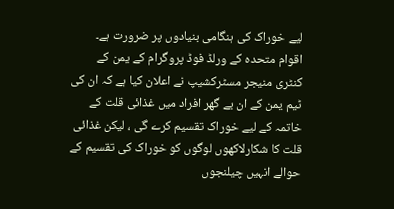لیے خوراک کی ہنگامی بنیادوں پر ضرورت ہے۔
اقوام متحدہ کے ورلڈ فوڈ پروگرام کے یمن کے کنٹری منیجر مسٹرکشیپ نے اعلان کیا ہے کہ ان کی ٹیم یمن کے ان بے گھر افراد میں غذائی قلت کے خاتمہ کے لیے خوراک تقسیم کرے گی ، لیکن غذائی قلت کا شکارلاکھوں لوگوں کو خوراک کی تقسیم کے حوالے انہیں چیلنجوں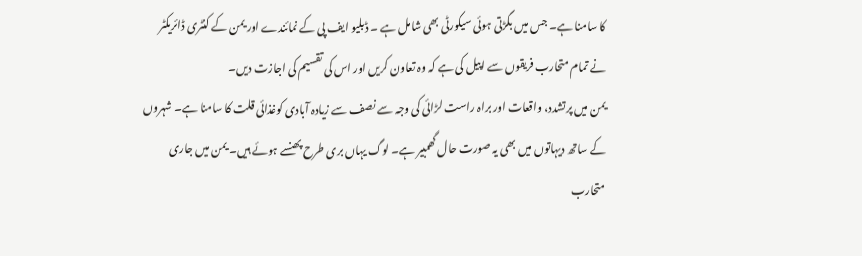کا سامنا ہے۔ جس میں بگڑتی ہوئی سیکورٹی بھی شامل ہے ۔ ڈبلیو ایف پی کے نمائندے اور یمن کے کنٹری ڈائریکٹر نے تمام متحارب فریقوں سے اپیل کی ہے کہ وہ تعاون کریں اور اس کی تقسیم کی اجازت دیں۔
یمن میں پرتشدد، واقعات اور براہ راست لڑائی کی وجہ سے نصف سے زیادہ آبادی کوغذائی قلت کا سامنا ہے۔ شہروں کے ساتھ دیہاتوں میں بھی یہ صورت حال گھمبیر ہے۔ لوگ یہاں بری طرح پھنسے ہوئے ہیں۔ یمن میں جاری متحارب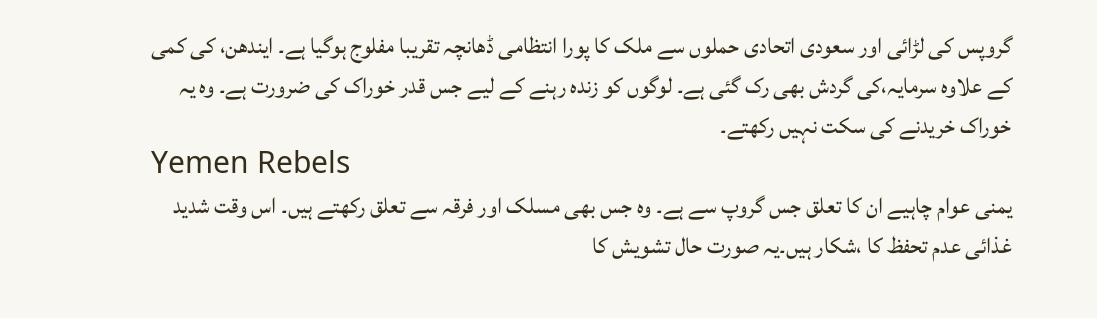گروپس کی لڑائی اور سعودی اتحادی حملوں سے ملک کا پورا انتظامی ڈھانچہ تقریبا مفلوج ہوگیا ہے۔ ایندھن، کی کمی کے علاوہ سرمایہ،کی گردش بھی رک گئی ہے۔ لوگوں کو زندہ رہنے کے لیے جس قدر خوراک کی ضرورت ہے۔ وہ یہ خوراک خریدنے کی سکت نہیں رکھتے۔
Yemen Rebels
یمنی عوام چاہیے ان کا تعلق جس گروپ سے ہے۔ وہ جس بھی مسلک اور فرقہ سے تعلق رکھتے ہیں۔ اس وقت شدید غذائی عدم تحفظ کا ،شکار ہیں۔یہ صورت حال تشویش کا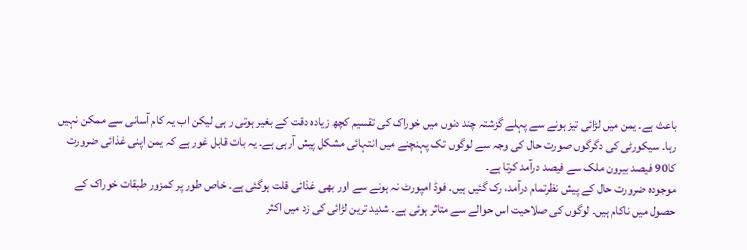باعث ہے۔ یمن میں لڑائی تیز ہونے سے پہلے گزشتہ چند دنوں میں خوراک کی تقسیم کچھ زیادہ دقت کے بغیر ہوتی ر ہی لیکن اب یہ کام آسانی سے ممکن نہیں رہا۔ سیکورٹی کی دگرگوں صورت حال کی وجہ سے لوگوں تک پہنچنے میں انتہائی مشکل پیش آرہی ہے۔ یہ بات قابل غور ہے کہ یمن اپنی غذائی ضرورت کا90 فیصد بیرون ملک سے فیصد درآمد کرتا ہے۔
موجودہ ضرورت حال کے پیش نظرتمام درآمد، رک گئیں ہیں۔ فوڈ امپورٹ نہ ہونے سے اور بھی غذائی قلت ہوگئی ہے۔ خاص طور پر کمزور طبقات خوراک کے حصول میں ناکام ہیں۔ لوگوں کی صلاحیت اس حوالے سے متاثر ہوئی ہے۔ شدید ترین لڑائی کی زد میں اکثر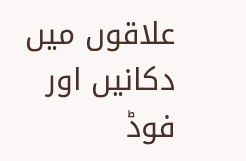علاقوں میں دکانیں اور فوڈ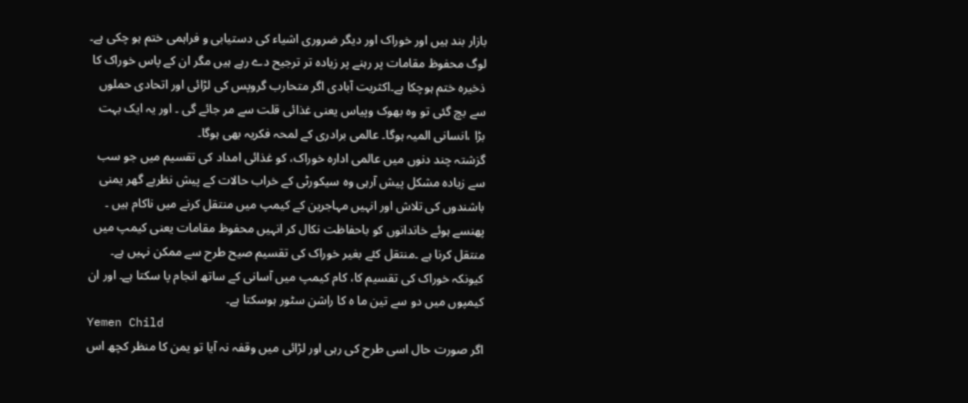بازار بند ہیں اور خوراک اور دیگر ضروری اشیاء کی دستیابی و فراہمی ختم ہو چکی ہے۔ لوگ محفوظ مقامات پر رہنے پر زیادہ تر ترجیح دے رہے ہیں مگر ان کے پاس خوراک کا ذخیرہ ختم ہوچکا ہے۔اکثریت آبادی اگر متحارب گروپس کی لڑائی اور اتحادی حملوں سے بچ گئی تو وہ بھوک وپیاس یعنی غذائی قلت سے مر جائے گی ۔ اور یہ ایک بہت بڑا ،انسانی المیہ ہوگا۔ عالمی برادری کے لمحہ فکریہ بھی ہوگا۔
گزشتہ چند دنوں میں عالمی ادارہ خوراک، کو غذائی امداد کی تقسیم میں جو سب سے زیادہ مشکل پیش آرہی وہ سیکورٹی کے خراب حالات کے پیش نظربے گھر یمنی باشندوں کی تلاش اور انہیں مہاجرین کے کیمپ میں منتقل کرنے میں ناکام ہیں ۔ پھنسے ہوئے خاندانوں کو باحفاظت نکال کر انہیں محفوظ مقامات یعنی کیمپ میں منتقل کرنا ہے ۔منتقل کئے بغیر خوراک کی تقسیم صیح طرح سے ممکن نہیں ہے۔ کیونکہ خوراک کی تقسیم کا، کام کیمپ میں آسانی کے ساتھ انجام پا سکتا ہے۔ اور ان کیمپوں میں دو سے تین ما ہ کا راشن سٹور ہوسکتا ہے۔
Yemen Child
اگر صورت حال اسی طرح کی رہی اور لڑائی میں وقفہ نہ آیا تو یمن کا منظر کچھ اس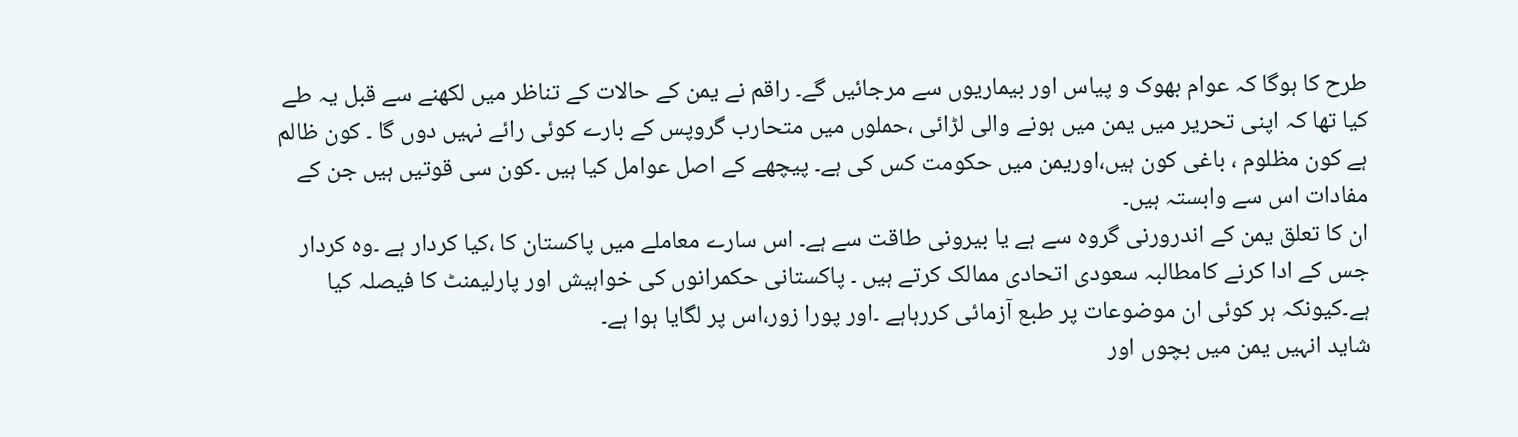طرح کا ہوگا کہ عوام بھوک و پیاس اور بیماریوں سے مرجائیں گے۔ راقم نے یمن کے حالات کے تناظر میں لکھنے سے قبل یہ طے کیا تھا کہ اپنی تحریر میں یمن میں ہونے والی لڑائی ،حملوں میں متحارب گروپس کے بارے کوئی رائے نہیں دوں گا ۔ کون ظالم ہے کون مظلوم ، باغی کون ہیں،اوریمن میں حکومت کس کی ہے۔ پیچھے کے اصل عوامل کیا ہیں ۔کون سی قوتیں ہیں جن کے مفادات اس سے وابستہ ہیں۔
ان کا تعلق یمن کے اندرورنی گروہ سے ہے یا بیرونی طاقت سے ہے۔ اس سارے معاملے میں پاکستان کا ،کیا کردار ہے ۔وہ کردار جس کے ادا کرنے کامطالبہ سعودی اتحادی ممالک کرتے ہیں ۔ پاکستانی حکمرانوں کی خواہیش اور پارلیمنٹ کا فیصلہ کیا ہے۔کیونکہ ہر کوئی ان موضوعات پر طبع آزمائی کررہاہے ۔اور پورا زور،اس پر لگایا ہوا ہے۔
شاید انہیں یمن میں بچوں اور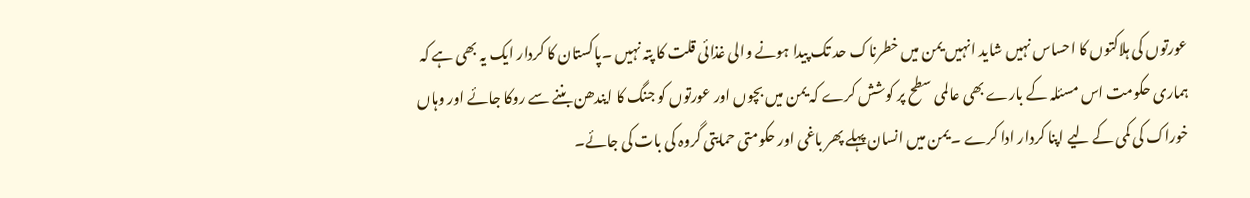عورتوں کی ہلاکتوں کا احساس نہیں شاید انہیں یمن میں خطرناک حد تک پیدا ہونے والی غذائی قلت کا پتہ نہیں ۔پاکستان کا کردار ایک یہ بھی ہے کہ ہماری حکومت اس مسئلہ کے بارے بھی عالمی سطح پر کوشش کرے کہ یمن میں بچوں اور عورتوں کو جنگ کا ایندھن بننے سے روکا جائے اور وہاں خوراک کی کمی کے لیے اپنا کردار ادا کرے ۔ یمن میں انسان پہلے پھر باغی اور حکومتی حمایتی گروہ کی بات کی جائے۔